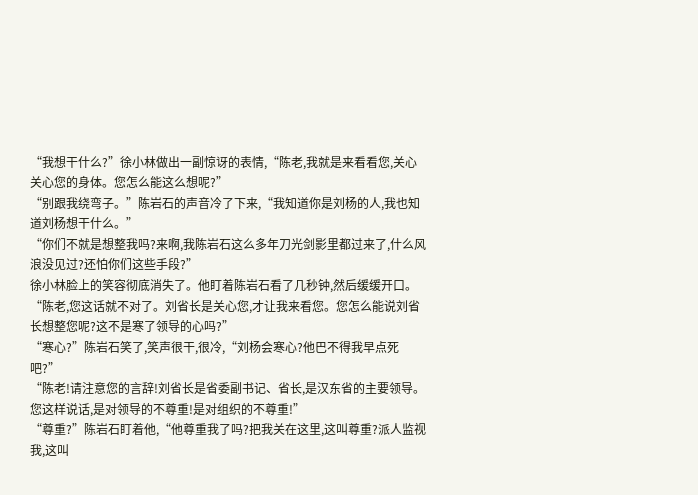“我想干什么?”徐小林做出一副惊讶的表情,“陈老,我就是来看看您,关心关心您的身体。您怎么能这么想呢?”
“别跟我绕弯子。”陈岩石的声音冷了下来,“我知道你是刘杨的人,我也知道刘杨想干什么。”
“你们不就是想整我吗?来啊,我陈岩石这么多年刀光剑影里都过来了,什么风浪没见过?还怕你们这些手段?”
徐小林脸上的笑容彻底消失了。他盯着陈岩石看了几秒钟,然后缓缓开口。
“陈老,您这话就不对了。刘省长是关心您,才让我来看您。您怎么能说刘省长想整您呢?这不是寒了领导的心吗?”
“寒心?”陈岩石笑了,笑声很干,很冷,“刘杨会寒心?他巴不得我早点死吧?”
“陈老!请注意您的言辞!刘省长是省委副书记、省长,是汉东省的主要领导。您这样说话,是对领导的不尊重!是对组织的不尊重!”
“尊重?”陈岩石盯着他,“他尊重我了吗?把我关在这里,这叫尊重?派人监视我,这叫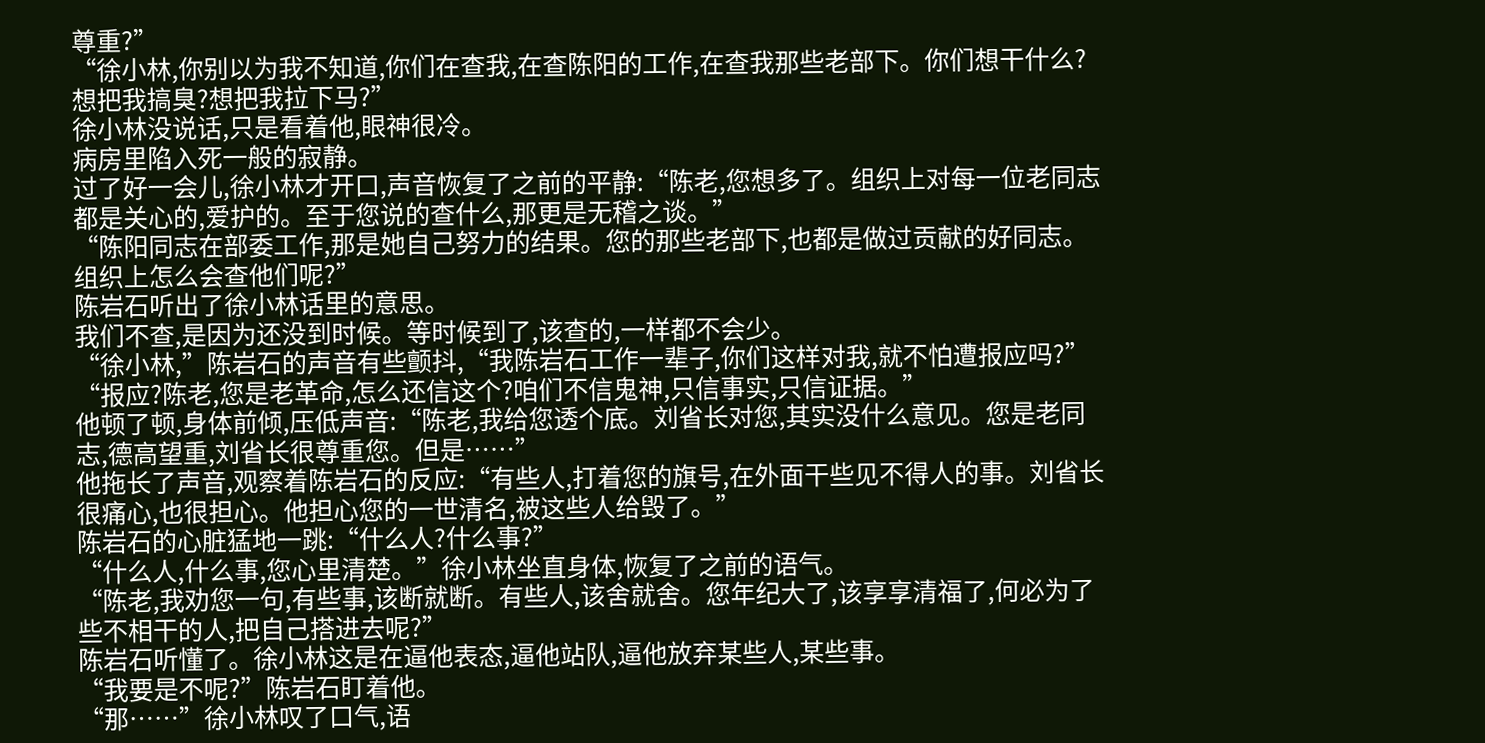尊重?”
“徐小林,你别以为我不知道,你们在查我,在查陈阳的工作,在查我那些老部下。你们想干什么?想把我搞臭?想把我拉下马?”
徐小林没说话,只是看着他,眼神很冷。
病房里陷入死一般的寂静。
过了好一会儿,徐小林才开口,声音恢复了之前的平静:“陈老,您想多了。组织上对每一位老同志都是关心的,爱护的。至于您说的查什么,那更是无稽之谈。”
“陈阳同志在部委工作,那是她自己努力的结果。您的那些老部下,也都是做过贡献的好同志。组织上怎么会查他们呢?”
陈岩石听出了徐小林话里的意思。
我们不查,是因为还没到时候。等时候到了,该查的,一样都不会少。
“徐小林,”陈岩石的声音有些颤抖,“我陈岩石工作一辈子,你们这样对我,就不怕遭报应吗?”
“报应?陈老,您是老革命,怎么还信这个?咱们不信鬼神,只信事实,只信证据。”
他顿了顿,身体前倾,压低声音:“陈老,我给您透个底。刘省长对您,其实没什么意见。您是老同志,德高望重,刘省长很尊重您。但是……”
他拖长了声音,观察着陈岩石的反应:“有些人,打着您的旗号,在外面干些见不得人的事。刘省长很痛心,也很担心。他担心您的一世清名,被这些人给毁了。”
陈岩石的心脏猛地一跳:“什么人?什么事?”
“什么人,什么事,您心里清楚。”徐小林坐直身体,恢复了之前的语气。
“陈老,我劝您一句,有些事,该断就断。有些人,该舍就舍。您年纪大了,该享享清福了,何必为了些不相干的人,把自己搭进去呢?”
陈岩石听懂了。徐小林这是在逼他表态,逼他站队,逼他放弃某些人,某些事。
“我要是不呢?”陈岩石盯着他。
“那……”徐小林叹了口气,语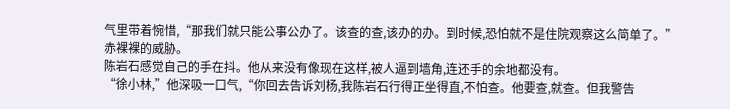气里带着惋惜,“那我们就只能公事公办了。该查的查,该办的办。到时候,恐怕就不是住院观察这么简单了。”
赤裸裸的威胁。
陈岩石感觉自己的手在抖。他从来没有像现在这样,被人逼到墙角,连还手的余地都没有。
“徐小林,”他深吸一口气,“你回去告诉刘杨,我陈岩石行得正坐得直,不怕查。他要查,就查。但我警告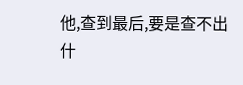他,查到最后,要是查不出什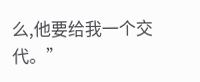么,他要给我一个交代。”